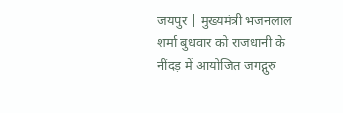जयपुर | मुख्यमंत्री भजनलाल शर्मा बुधवार को राजधानी के नींदड़ में आयोजित जगद्गुरु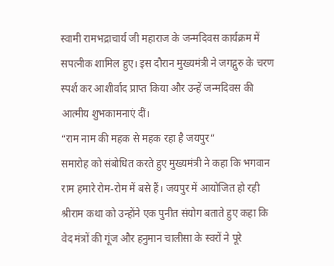स्वामी रामभद्राचार्य जी महाराज के जन्मदिवस कार्यक्रम में सपत्नीक शामिल हुए। इस दौरान मुख्यमंत्री ने जगद्गुरु के चरण स्पर्श कर आशीर्वाद प्राप्त किया और उन्हें जन्मदिवस की आत्मीय शुभकामनाएं दीं।
“राम नाम की महक से महक रहा है जयपुर”
समारोह को संबोधित करते हुए मुख्यमंत्री ने कहा कि भगवान राम हमारे रोम-रोम में बसे हैं। जयपुर में आयोजित हो रही श्रीराम कथा को उन्होंने एक पुनीत संयोग बताते हुए कहा कि वेद मंत्रों की गूंज और हनुमान चालीसा के स्वरों ने पूरे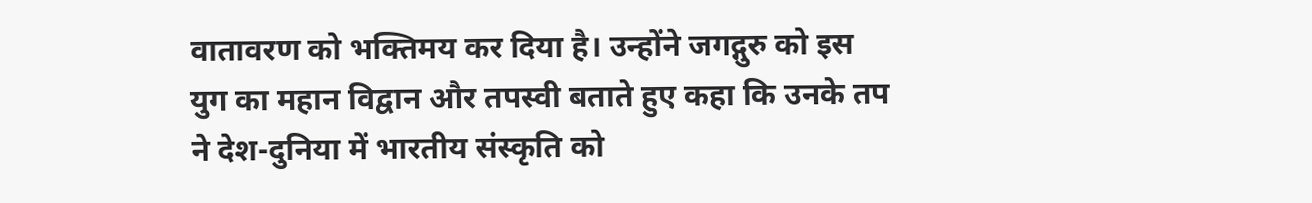वातावरण को भक्तिमय कर दिया है। उन्होंने जगद्गुरु को इस युग का महान विद्वान और तपस्वी बताते हुए कहा कि उनके तप ने देश-दुनिया में भारतीय संस्कृति को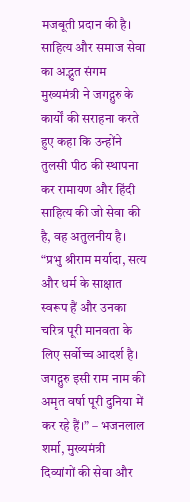मजबूती प्रदान की है।
साहित्य और समाज सेवा का अद्भुत संगम
मुख्यमंत्री ने जगद्गुरु के कार्यों की सराहना करते हुए कहा कि उन्होंने तुलसी पीठ की स्थापना कर रामायण और हिंदी साहित्य की जो सेवा की है, वह अतुलनीय है।
“प्रभु श्रीराम मर्यादा, सत्य और धर्म के साक्षात स्वरूप हैं और उनका चरित्र पूरी मानवता के लिए सर्वोच्च आदर्श है। जगद्गुरु इसी राम नाम की अमृत वर्षा पूरी दुनिया में कर रहे हैं।” – भजनलाल शर्मा, मुख्यमंत्री
दिव्यांगों की सेवा और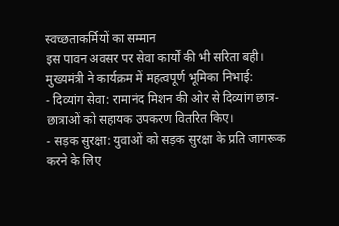स्वच्छताकर्मियों का सम्मान
इस पावन अवसर पर सेवा कार्यों की भी सरिता बही। मुख्यमंत्री ने कार्यक्रम में महत्वपूर्ण भूमिका निभाई:
- दिव्यांग सेवा: रामानंद मिशन की ओर से दिव्यांग छात्र-छात्राओं को सहायक उपकरण वितरित किए।
- सड़क सुरक्षा: युवाओं को सड़क सुरक्षा के प्रति जागरूक करने के लिए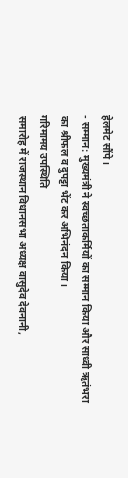हेलमेट सौंपे।
- सम्मान: मुख्यमंत्री ने स्वच्छताकर्मियों का सम्मान किया और साध्वी ऋतंभरा का श्रीफल व दुपट्टा भेंट कर अभिनंदन किया।
गरिमामय उपस्थिति
समारोह में राजस्थान विधानसभा अध्यक्ष वासुदेव देवनानी,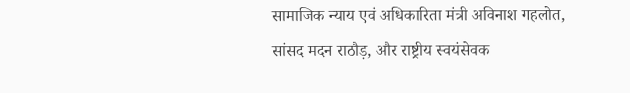सामाजिक न्याय एवं अधिकारिता मंत्री अविनाश गहलोत, सांसद मदन राठौड़, और राष्ट्रीय स्वयंसेवक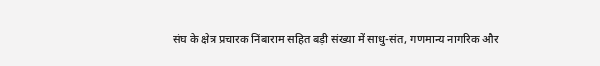संघ के क्षेत्र प्रचारक निंबाराम सहित बड़ी संख्या में साधु-संत, गणमान्य नागरिक और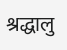श्रद्धालु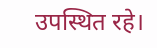उपस्थित रहे।